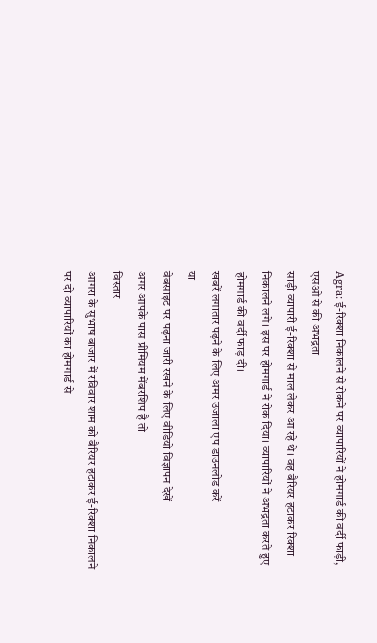Agra: ई-रिक्शा निकालने से रोकने पर व्यापारियों ने होमगार्ड की वर्दी फाड़ी, एसओ से की अभद्रता
साड़ी व्यापारी ई-रिक्शा से माल लेकर आ रहे थे। वह बैरियर हटाकर रिक्शा निकालने लगे। इस पर होमगार्ड ने रोक दिया। व्यापारियों ने अभद्रता करते हुए होमगार्ड की वर्दी फाड़ दी।
खबरें लगातार पढ़ने के लिए अमर उजाला एप डाउनलोड करें
या
वेबसाइट पर पढ़ना जारी रखने के लिए वीडियो विज्ञापन देखें
अगर आपके पास प्रीमियम मेंबरशिप है तो
विस्तार
आगरा के सुभाष बाजार में रविवार शाम को बैरियर हटाकर ई-रिक्शा निकालने पर दो व्यापारियों का होमगार्ड से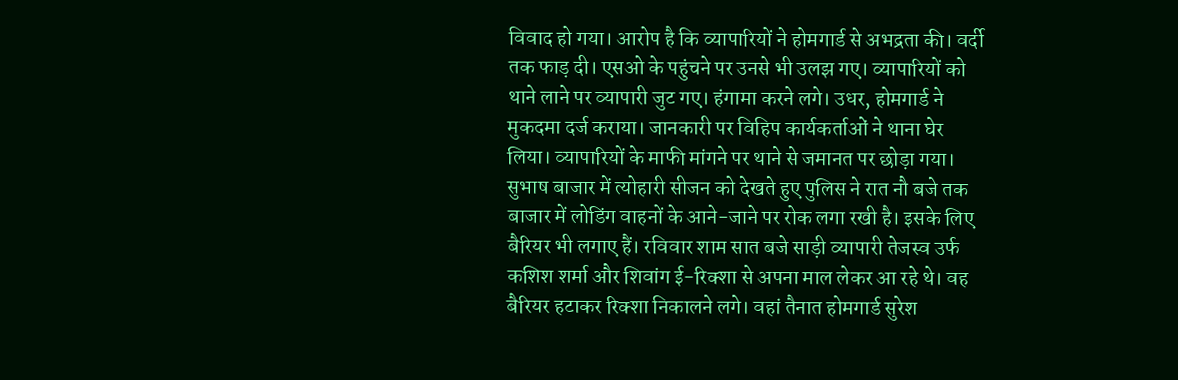विवाद हो गया। आरोप है कि व्यापारियों ने होमगार्ड से अभद्रता की। वर्दी तक फाड़ दी। एसओ के पहुंचने पर उनसे भी उलझ गए। व्यापारियों को थाने लाने पर व्यापारी जुट गए। हंगामा करने लगे। उधर, होमगार्ड ने मुकदमा दर्ज कराया। जानकारी पर विहिप कार्यकर्ताओं ने थाना घेर लिया। व्यापारियों के माफी मांगने पर थाने से जमानत पर छोड़ा गया।
सुभाष बाजार में त्योहारी सीजन को देखते हुए पुलिस ने रात नौ बजे तक बाजार में लोडिंग वाहनों के आने-जाने पर रोक लगा रखी है। इसके लिए बैरियर भी लगाए हैं। रविवार शाम सात बजे साड़ी व्यापारी तेजस्व उर्फ कशिश शर्मा और शिवांग ई-रिक्शा से अपना माल लेकर आ रहे थे। वह बैरियर हटाकर रिक्शा निकालने लगे। वहां तैनात होमगार्ड सुरेश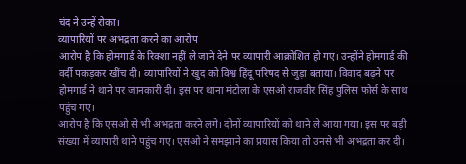चंद ने उन्हें रोका।
व्यापारियों पर अभद्रता करने का आरोप
आरोप है कि होमगार्ड के रिक्शा नहीं ले जाने देने पर व्यापारी आक्रोशित हो गए। उन्होंने होमगार्ड की वर्दी पकड़कर खींच दी। व्यापारियों ने खुद को विश्व हिंदू परिषद से जुड़ा बताया। विवाद बढ़ने पर होमगार्ड ने थाने पर जानकारी दी। इस पर थाना मंटोला के एसओ राजवीर सिंह पुलिस फोर्स के साथ पहुंच गए।
आरोप है कि एसओ से भी अभद्रता करने लगे। दोनों व्यापारियों को थाने ले आया गया। इस पर बड़ी संख्या में व्यापारी थाने पहुंच गए। एसओ ने समझाने का प्रयास किया तो उनसे भी अभद्रता कर दी।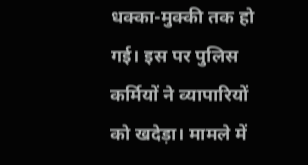धक्का-मुक्की तक हो गई। इस पर पुलिस कर्मियों ने व्यापारियों को खदेड़ा। मामले में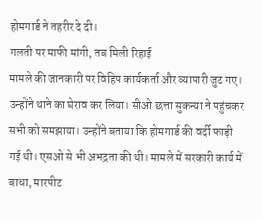होमगार्ड ने तहरीर दे दी।
गलती पर माफी मांगी, तब मिली रिहाई
मामले की जानकारी पर विहिप कार्यकर्ता और व्यापारी जुट गए। उन्होंने थाने का घेराव कर लिया। सीओ छत्ता सुकन्या ने पहुंचकर सभी को समझाया। उन्होंने बताया कि होमगार्ड की वर्दी फाड़ी गई थी। एसओ से भी अभद्रता की थी। मामले में सरकारी कार्य में बाधा, मारपीट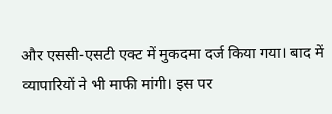और एससी-एसटी एक्ट में मुकदमा दर्ज किया गया। बाद में व्यापारियों ने भी माफी मांगी। इस पर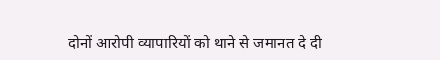दोनों आरोपी व्यापारियों को थाने से जमानत दे दी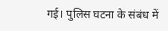गई। पुलिस घटना के संबंध में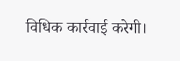विधिक कार्रवाई करेगी।